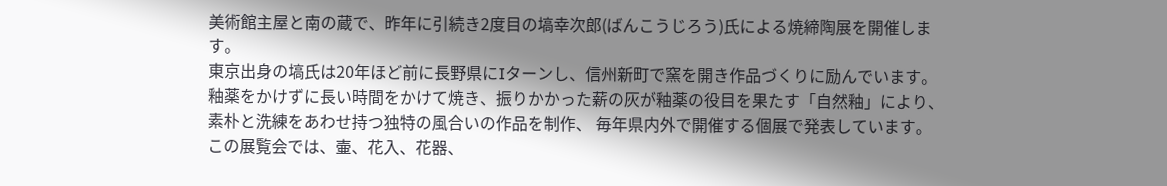美術館主屋と南の蔵で、昨年に引続き2度目の塙幸次郎(ばんこうじろう)氏による焼締陶展を開催します。
東京出身の塙氏は20年ほど前に長野県にIターンし、信州新町で窯を開き作品づくりに励んでいます。釉薬をかけずに長い時間をかけて焼き、振りかかった薪の灰が釉薬の役目を果たす「自然釉」により、素朴と洗練をあわせ持つ独特の風合いの作品を制作、 毎年県内外で開催する個展で発表しています。
この展覧会では、壷、花入、花器、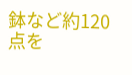鉢など約120点を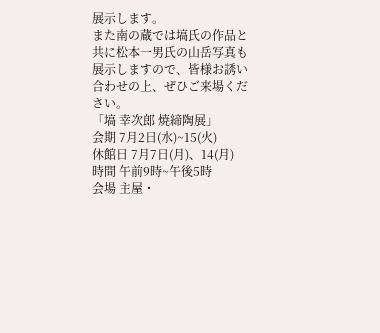展示します。
また南の蔵では塙氏の作品と共に松本一男氏の山岳写真も展示しますので、皆様お誘い合わせの上、ぜひご来場ください。
「塙 幸次郎 焼締陶展」
会期 7月2日(水)~15(火)
休館日 7月7日(月)、14(月)
時間 午前9時~午後5時
会場 主屋・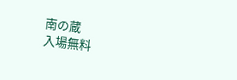南の蔵
入場無料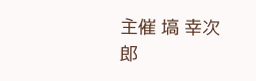主催 塙 幸次郎